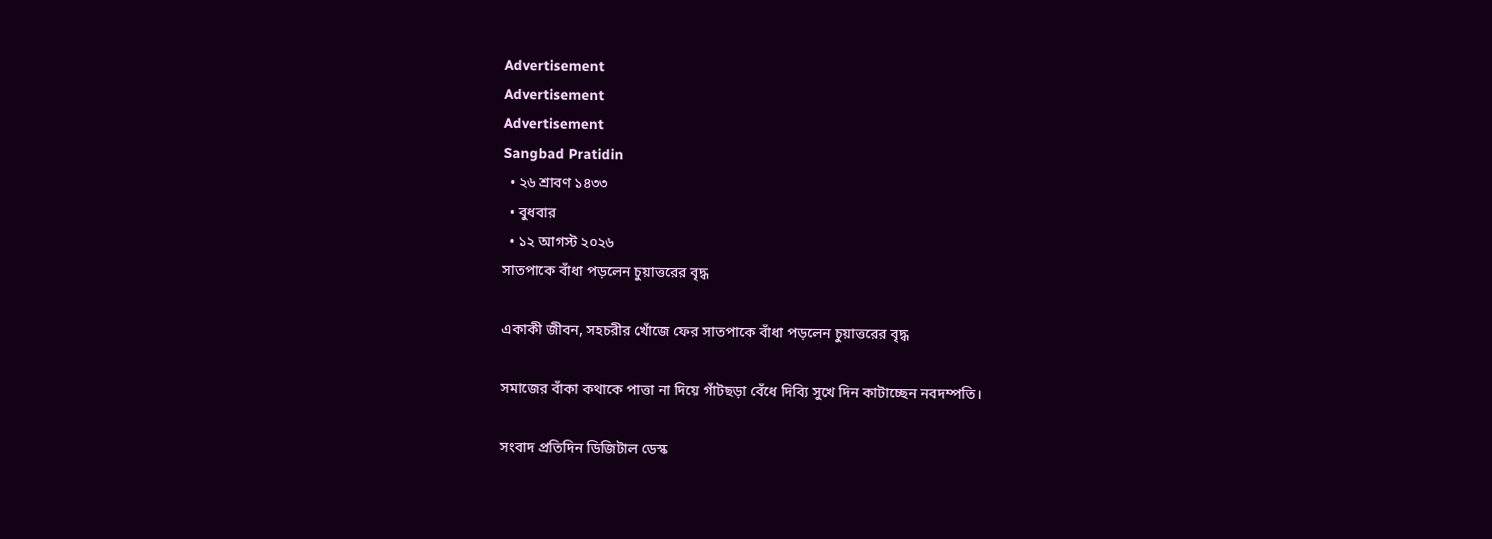Advertisement
Advertisement
Advertisement
Sangbad Pratidin
  • ২৬ শ্রাবণ ১৪৩৩
  • বুধবার
  • ১২ আগস্ট ২০২৬
সাতপাকে বাঁধা পড়লেন চুয়াত্তরের বৃদ্ধ

একাকী জীবন, সহচরীর খোঁজে ফের সাতপাকে বাঁধা পড়লেন চুয়াত্তরের বৃদ্ধ

সমাজের বাঁকা কথাকে পাত্তা না দিয়ে গাঁটছড়া বেঁধে দিব্যি সুখে দিন কাটাচ্ছেন নবদম্পতি।

সংবাদ প্রতিদিন ডিজিটাল ডেস্ক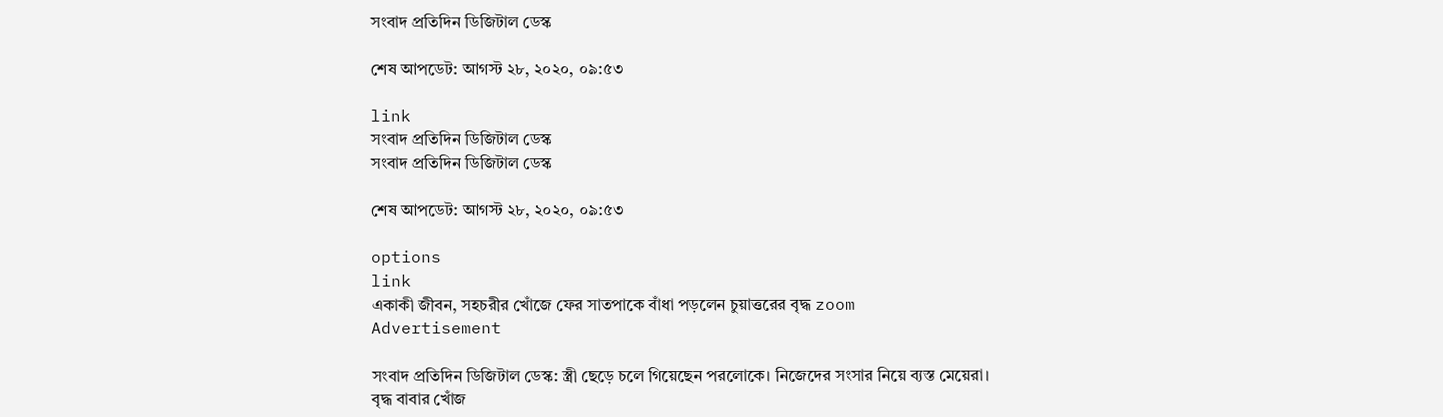সংবাদ প্রতিদিন ডিজিটাল ডেস্ক

শেষ আপডেট: আগস্ট ২৮, ২০২০, ০৯:৫৩

link
সংবাদ প্রতিদিন ডিজিটাল ডেস্ক
সংবাদ প্রতিদিন ডিজিটাল ডেস্ক

শেষ আপডেট: আগস্ট ২৮, ২০২০, ০৯:৫৩

options
link
একাকী জীবন, সহচরীর খোঁজে ফের সাতপাকে বাঁধা পড়লেন চুয়াত্তরের বৃদ্ধ zoom
Advertisement

সংবাদ প্রতিদিন ডিজিটাল ডেস্ক: স্ত্রী ছেড়ে চলে গিয়েছেন পরলোকে। নিজেদের সংসার নিয়ে ব্যস্ত মেয়েরা। বৃদ্ধ বাবার খোঁজ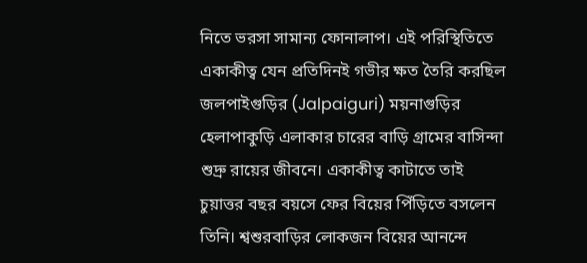নিতে ভরসা সামান্য ফোনালাপ। এই পরিস্থিতিতে একাকীত্ব যেন প্রতিদিনই গভীর ক্ষত তৈরি করছিল জলপাইগুড়ির (Jalpaiguri) ময়নাগুড়ির হেলাপাকুড়ি এলাকার চারের বাড়ি গ্রামের বাসিন্দা শুদ্রু রায়ের জীবনে। একাকীত্ব কাটাতে তাই চুয়াত্তর বছর বয়সে ফের বিয়ের পিঁড়িতে বসলেন তিনি। শ্বশুরবাড়ির লোকজন বিয়ের আনন্দে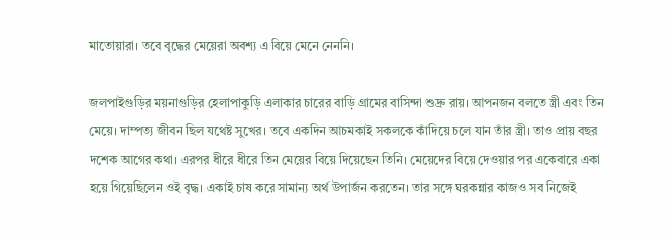মাতোয়ারা। তবে বৃদ্ধের মেয়েরা অবশ্য এ বিয়ে মেনে নেননি।

জলপাইগুড়ির ময়নাগুড়ির হেলাপাকুড়ি এলাকার চারের বাড়ি গ্রামের বাসিন্দা শুদ্রু রায়। আপনজন বলতে স্ত্রী এবং তিন মেয়ে। দাম্পত্য জীবন ছিল যথেষ্ট সুখের। তবে একদিন আচমকাই সকলকে কাঁদিয়ে চলে যান তাঁর স্ত্রী। তাও প্রায় বছর দশেক আগের কথা। এরপর ধীরে ধীরে তিন মেয়ের বিয়ে দিয়েছেন তিনি। মেয়েদের বিয়ে দেওয়ার পর একেবারে একা হয়ে গিয়েছিলেন ওই বৃদ্ধ। একাই চাষ করে সামান্য অর্থ উপার্জন করতেন। তার সঙ্গে ঘরকন্নার কাজও সব নিজেই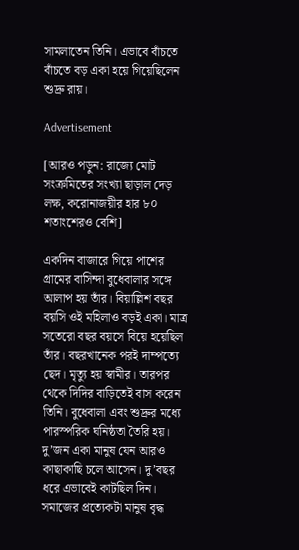সামলাতেন তিনি। এভাবে বাঁচতে বাঁচতে বড় একা হয়ে গিয়েছিলেন শুদ্রু রায়।

Advertisement

[আরও পড়ুন: রাজ্যে মোট সংক্রমিতের সংখ্যা ছাড়াল দেড় লক্ষ, করোনাজয়ীর হার ৮০ শতাংশেরও বেশি]

একদিন বাজারে গিয়ে পাশের গ্রামের বাসিন্দা বুধেবালার সঙ্গে আলাপ হয় তাঁর। বিয়াল্লিশ বছর বয়সি ওই মহিলাও বড়ই একা। মাত্র সতেরো বছর বয়সে বিয়ে হয়েছিল তাঁর। বছরখানেক পরই দাম্পত্যে ছেদ। মৃত্যু হয় স্বামীর। তারপর থেকে দিদির বাড়িতেই বাস করেন তিনি। বুধেবালা এবং শুদ্রুর মধ্যে পারস্পরিক ঘনিষ্ঠতা তৈরি হয়। দু’জন একা মানুষ যেন আরও কাছাকাছি চলে আসেন। দু’বছর ধরে এভাবেই কাটছিল দিন। সমাজের প্রত্যেকটা মানুষ বৃদ্ধ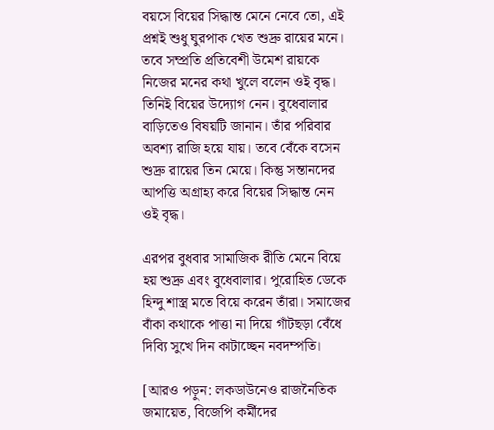বয়সে বিয়ের সিদ্ধান্ত মেনে নেবে তো, এই প্রশ্নই শুধু ঘুরপাক খেত শুদ্রু রায়ের মনে। তবে সম্প্রতি প্রতিবেশী উমেশ রায়কে নিজের মনের কথা খুলে বলেন ওই বৃদ্ধ। তিনিই বিয়ের উদ্যোগ নেন। বুধেবালার বাড়িতেও বিষয়টি জানান। তাঁর পরিবার অবশ্য রাজি হয়ে যায়। তবে বেঁকে বসেন শুদ্রু রায়ের তিন মেয়ে। কিন্তু সন্তানদের আপত্তি অগ্রাহ্য করে বিয়ের সিদ্ধান্ত নেন ওই বৃদ্ধ।

এরপর বুধবার সামাজিক রীতি মেনে বিয়ে হয় শুদ্রু এবং বুধেবালার। পুরোহিত ডেকে হিন্দু শাস্ত্র মতে বিয়ে করেন তাঁরা। সমাজের বাঁকা কথাকে পাত্তা না দিয়ে গাঁটছড়া বেঁধে দিব্যি সুখে দিন কাটাচ্ছেন নবদম্পতি।

[আরও পড়ুন: লকডাউনেও রাজনৈতিক জমায়েত, বিজেপি কর্মীদের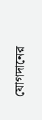যোগদানের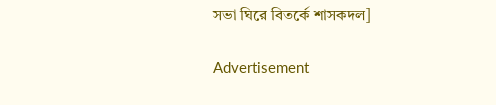সভা ঘিরে বিতর্কে শাসকদল]

Advertisement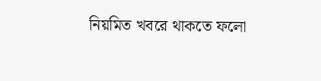নিয়মিত খবরে থাকতে ফলো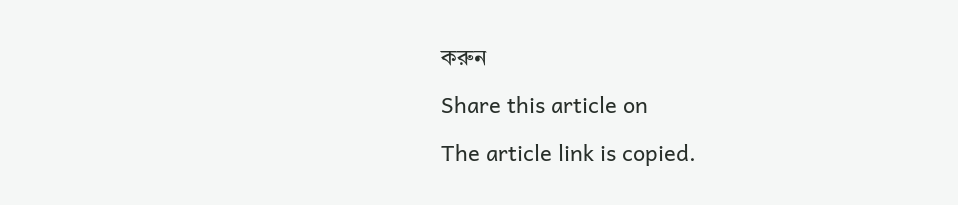করুন

Share this article on

The article link is copied.